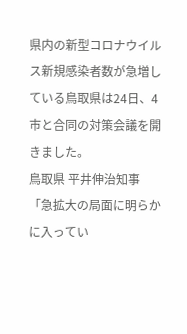県内の新型コロナウイルス新規感染者数が急増している鳥取県は24日、4市と合同の対策会議を開きました。
鳥取県 平井伸治知事
「急拡大の局面に明らかに入ってい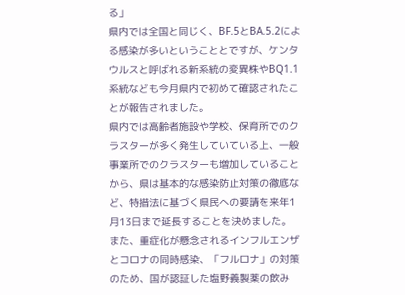る」
県内では全国と同じく、BF.5とBA.5.2による感染が多いということとですが、ケンタウルスと呼ばれる新系統の変異株やBQ1.1系統なども今月県内で初めて確認されたことが報告されました。
県内では高齢者施設や学校、保育所でのクラスターが多く発生していている上、一般事業所でのクラスターも増加していることから、県は基本的な感染防止対策の徹底など、特措法に基づく県民への要請を来年1月13日まで延長することを決めました。
また、重症化が懸念されるインフルエンザとコロナの同時感染、「フルロナ」の対策のため、国が認証した塩野義製薬の飲み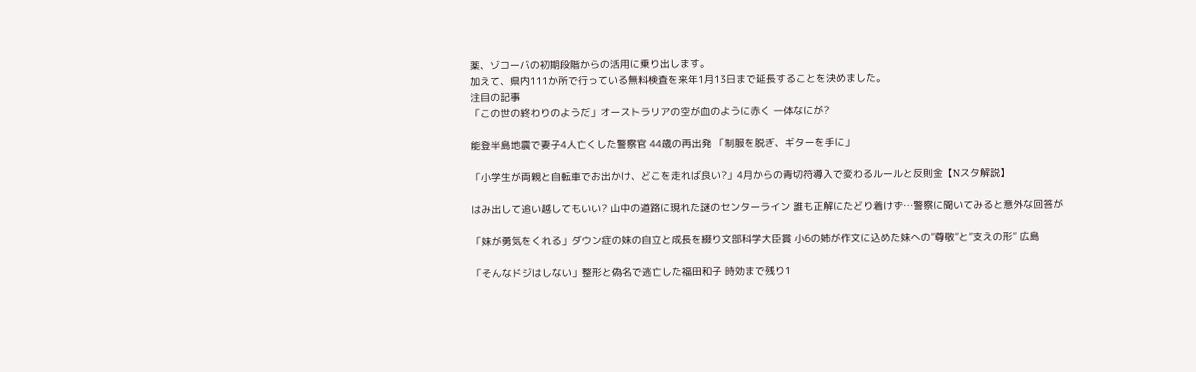薬、ゾコーバの初期段階からの活用に乗り出します。
加えて、県内111か所で行っている無料検査を来年1月13日まで延長することを決めました。
注目の記事
「この世の終わりのようだ」オーストラリアの空が血のように赤く 一体なにが?

能登半島地震で妻子4人亡くした警察官 44歳の再出発 「制服を脱ぎ、ギターを手に」

「小学生が両親と自転車でお出かけ、どこを走れば良い?」4月からの青切符導入で変わるルールと反則金【Nスタ解説】

はみ出して追い越してもいい? 山中の道路に現れた謎のセンターライン 誰も正解にたどり着けず…警察に聞いてみると意外な回答が

「妹が勇気をくれる」ダウン症の妹の自立と成長を綴り文部科学大臣賞 小6の姉が作文に込めた妹への”尊敬”と”支えの形” 広島

「そんなドジはしない」整形と偽名で逃亡した福田和子 時効まで残り1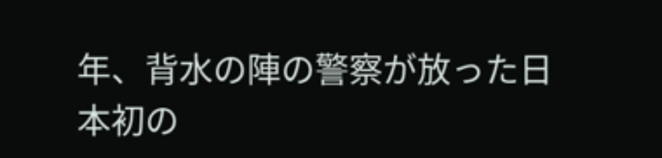年、背水の陣の警察が放った日本初の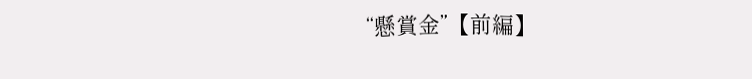“懸賞金”【前編】